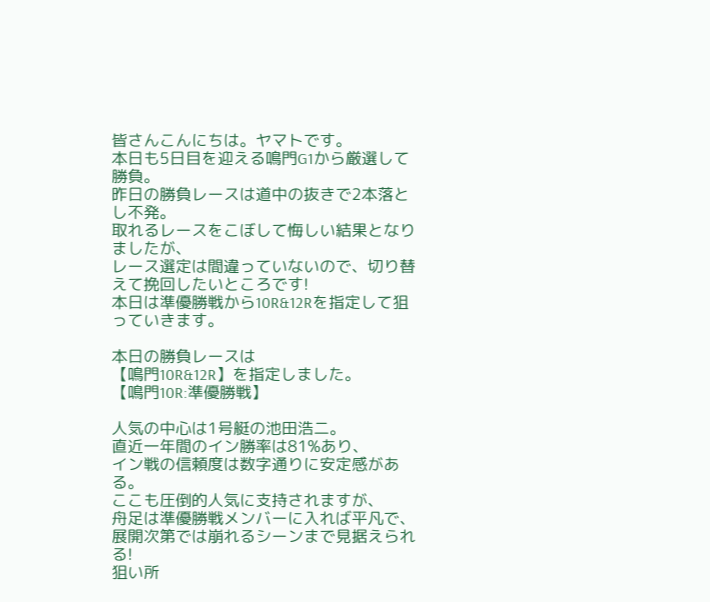皆さんこんにちは。ヤマトです。
本日も5日目を迎える鳴門G1から厳選して勝負。
昨日の勝負レースは道中の抜きで2本落とし不発。
取れるレースをこぼして悔しい結果となりましたが、
レース選定は間違っていないので、切り替えて挽回したいところです!
本日は準優勝戦から10R&12Rを指定して狙っていきます。

本日の勝負レースは
【鳴門10R&12R】を指定しました。
【鳴門10R:準優勝戦】

人気の中心は1号艇の池田浩二。
直近一年間のイン勝率は81%あり、
イン戦の信頼度は数字通りに安定感がある。
ここも圧倒的人気に支持されますが、
舟足は準優勝戦メンバーに入れば平凡で、
展開次第では崩れるシーンまで見据えられる!
狙い所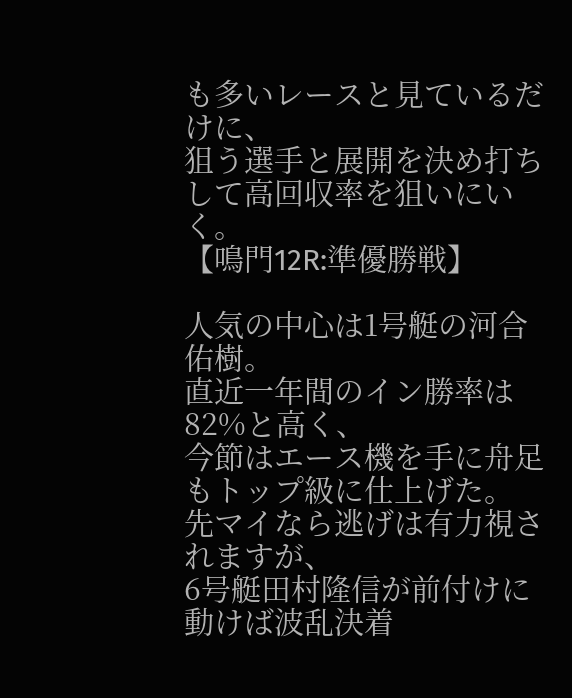も多いレースと見ているだけに、
狙う選手と展開を決め打ちして高回収率を狙いにいく。
【鳴門12R:準優勝戦】

人気の中心は1号艇の河合佑樹。
直近一年間のイン勝率は82%と高く、
今節はエース機を手に舟足もトップ級に仕上げた。
先マイなら逃げは有力視されますが、
6号艇田村隆信が前付けに動けば波乱決着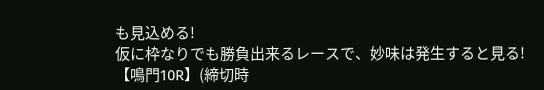も見込める!
仮に枠なりでも勝負出来るレースで、妙味は発生すると見る!
【鳴門10R】(締切時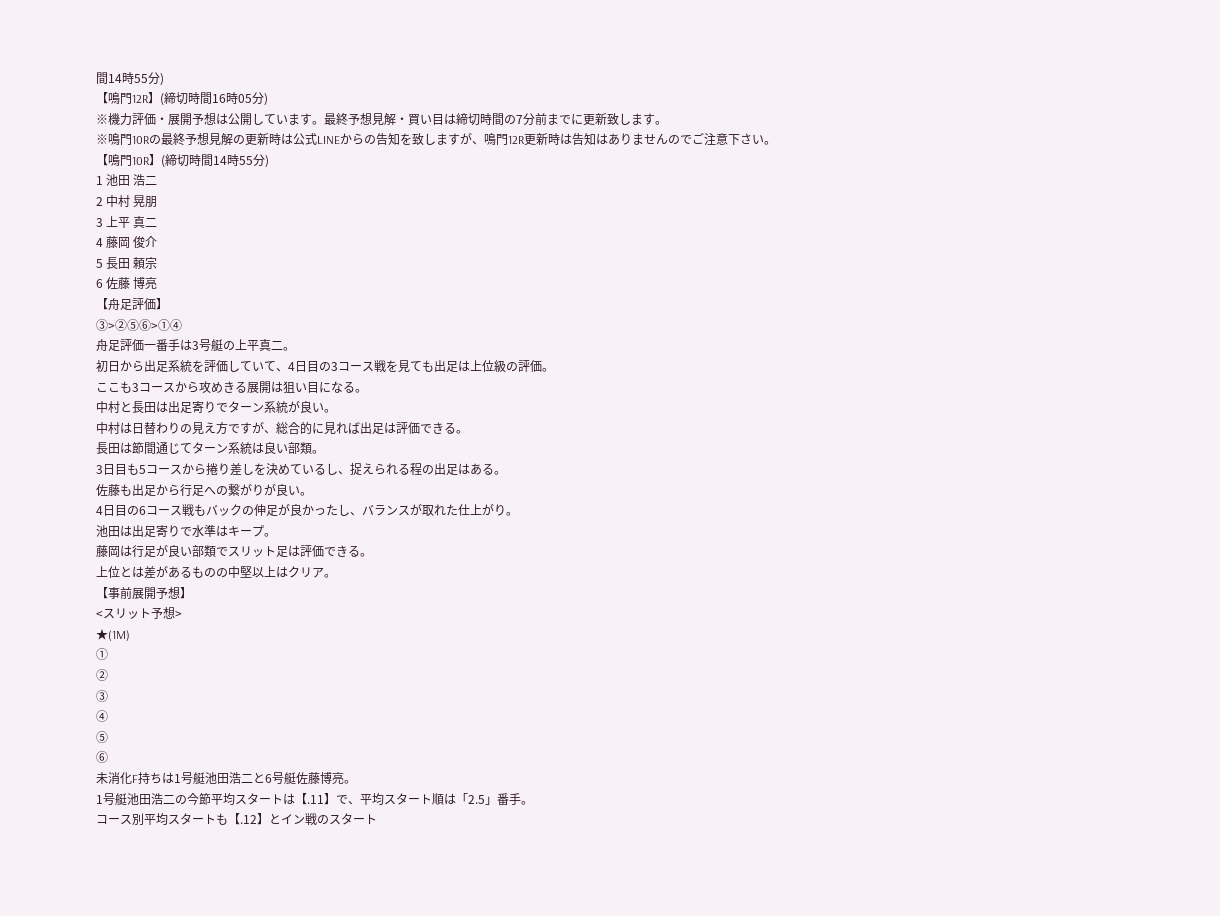間14時55分)
【鳴門12R】(締切時間16時05分)
※機力評価・展開予想は公開しています。最終予想見解・買い目は締切時間の7分前までに更新致します。
※鳴門10Rの最終予想見解の更新時は公式LINEからの告知を致しますが、鳴門12R更新時は告知はありませんのでご注意下さい。
【鳴門10R】(締切時間14時55分)
1 池田 浩二
2 中村 晃朋
3 上平 真二
4 藤岡 俊介
5 長田 頼宗
6 佐藤 博亮
【舟足評価】
③>②⑤⑥>①④
舟足評価一番手は3号艇の上平真二。
初日から出足系統を評価していて、4日目の3コース戦を見ても出足は上位級の評価。
ここも3コースから攻めきる展開は狙い目になる。
中村と長田は出足寄りでターン系統が良い。
中村は日替わりの見え方ですが、総合的に見れば出足は評価できる。
長田は節間通じてターン系統は良い部類。
3日目も5コースから捲り差しを決めているし、捉えられる程の出足はある。
佐藤も出足から行足への繋がりが良い。
4日目の6コース戦もバックの伸足が良かったし、バランスが取れた仕上がり。
池田は出足寄りで水準はキープ。
藤岡は行足が良い部類でスリット足は評価できる。
上位とは差があるものの中堅以上はクリア。
【事前展開予想】
<スリット予想>
★(1M)
①
②
③
④
⑤
⑥
未消化F持ちは1号艇池田浩二と6号艇佐藤博亮。
1号艇池田浩二の今節平均スタートは【.11】で、平均スタート順は「2.5」番手。
コース別平均スタートも【.12】とイン戦のスタート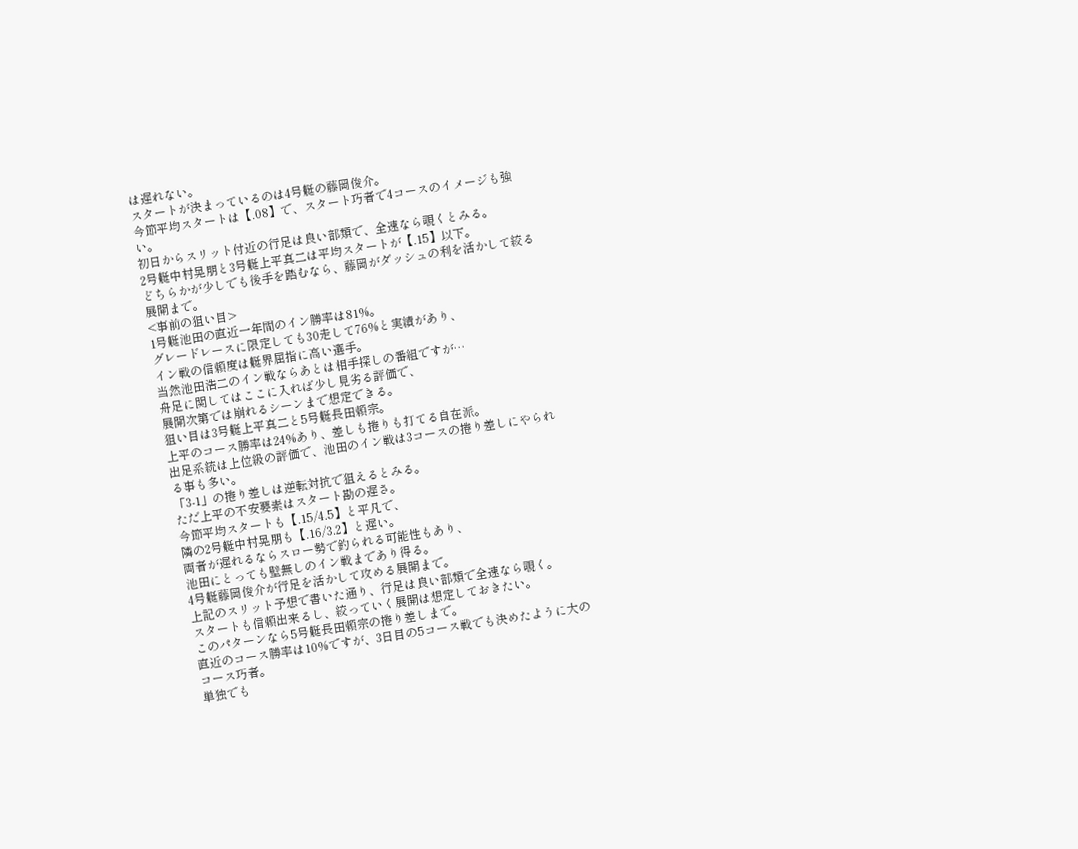は遅れない。
スタートが決まっているのは4号艇の藤岡俊介。
今節平均スタートは【.08】で、スタート巧者で4コースのイメージも強い。
初日からスリット付近の行足は良い部類で、全速なら覗くとみる。
2号艇中村晃朋と3号艇上平真二は平均スタートが【.15】以下。
どちらかが少しでも後手を踏むなら、藤岡がダッシュの利を活かして絞る展開まで。
<事前の狙い目>
1号艇池田の直近一年間のイン勝率は81%。
グレードレースに限定しても30走して76%と実績があり、
イン戦の信頼度は艇界屈指に高い選手。
当然池田浩二のイン戦ならあとは相手探しの番組ですが…
舟足に関してはここに入れば少し見劣る評価で、
展開次第では崩れるシーンまで想定できる。
狙い目は3号艇上平真二と5号艇長田頼宗。
上平のコース勝率は24%あり、差しも捲りも打てる自在派。
出足系統は上位級の評価で、池田のイン戦は3コースの捲り差しにやられる事も多い。
「3-1」の捲り差しは逆転対抗で狙えるとみる。
ただ上平の不安要素はスタート勘の遅さ。
今節平均スタートも【.15/4.5】と平凡で、
隣の2号艇中村晃朋も【.16/3.2】と遅い。
両者が遅れるならスロー勢で釣られる可能性もあり、
池田にとっても壁無しのイン戦まであり得る。
4号艇藤岡俊介が行足を活かして攻める展開まで。
上記のスリット予想で書いた通り、行足は良い部類で全速なら覗く。
スタートも信頼出来るし、絞っていく展開は想定しておきたい。
このパターンなら5号艇長田頼宗の捲り差しまで。
直近のコース勝率は10%ですが、3日目の5コース戦でも決めたように大のコース巧者。
単独でも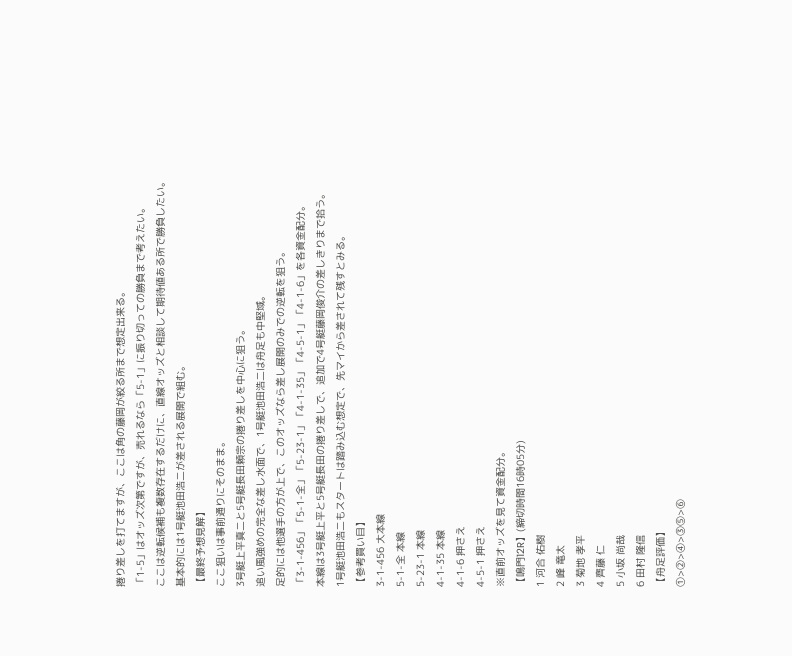捲り差しを打てますが、ここは角の藤岡が絞る所まで想定出来る。
「1-5」はオッズ次第ですが、売れるなら「5-1」に振り切っての勝負まで考えたい。
ここは逆転候補も複数存在するだけに、直線オッズと相談して期待値ある所で勝負したい。
基本的には1号艇池田浩二が差される展開で組む。
【最終予想見解】
ここ狙いは事前通りにそのまま。
3号艇上平真二と5号艇長田頼宗の捲り差しを中心に狙う。
追い風強めの完全な差し水面で、1号艇池田浩二は舟足も中堅域。
足的には他選手の方が上で、このオッズなら差し展開のみでの逆転を狙う。
「3-1-456」「5-1-全」「5-23-1」「4-1-35」「4-5-1」「4-1-6」を各資金配分。
本線は3号艇上平と5号艇長田の捲り差しで、追加で4号艇藤岡俊介の差しきりまで拾う。
1号艇池田浩二もスタートは踏み込む想定で、先マイから差されて残すとみる。
【参考買い目】
3-1-456 大本線
5-1-全 本線
5-23-1 本線
4-1-35 本線
4-1-6 押さえ
4-5-1 押さえ
※直前オッズを見て資金配分。
【鳴門12R】(締切時間16時05分)
1 河合 佑樹
2 峰 竜太
3 菊地 孝平
4 齊藤 仁
5 小坂 尚哉
6 田村 隆信
【舟足評価】
①>②>④>③⑤>⑥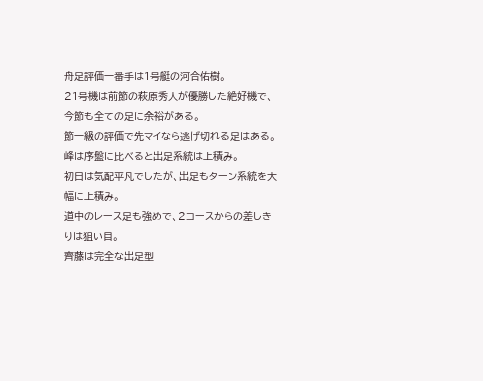舟足評価一番手は1号艇の河合佑樹。
21号機は前節の萩原秀人が優勝した絶好機で、今節も全ての足に余裕がある。
節一級の評価で先マイなら逃げ切れる足はある。
峰は序盤に比べると出足系統は上積み。
初日は気配平凡でしたが、出足もターン系統を大幅に上積み。
道中のレース足も強めで、2コースからの差しきりは狙い目。
齊藤は完全な出足型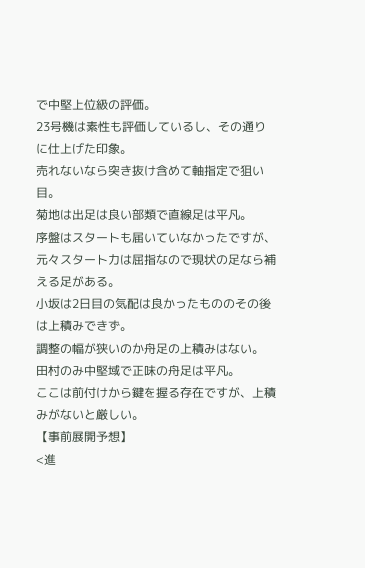で中堅上位級の評価。
23号機は素性も評価しているし、その通りに仕上げた印象。
売れないなら突き抜け含めて軸指定で狙い目。
菊地は出足は良い部類で直線足は平凡。
序盤はスタートも届いていなかったですが、
元々スタート力は屈指なので現状の足なら補える足がある。
小坂は2日目の気配は良かったもののその後は上積みできず。
調整の幅が狭いのか舟足の上積みはない。
田村のみ中堅域で正味の舟足は平凡。
ここは前付けから鍵を握る存在ですが、上積みがないと厳しい。
【事前展開予想】
<進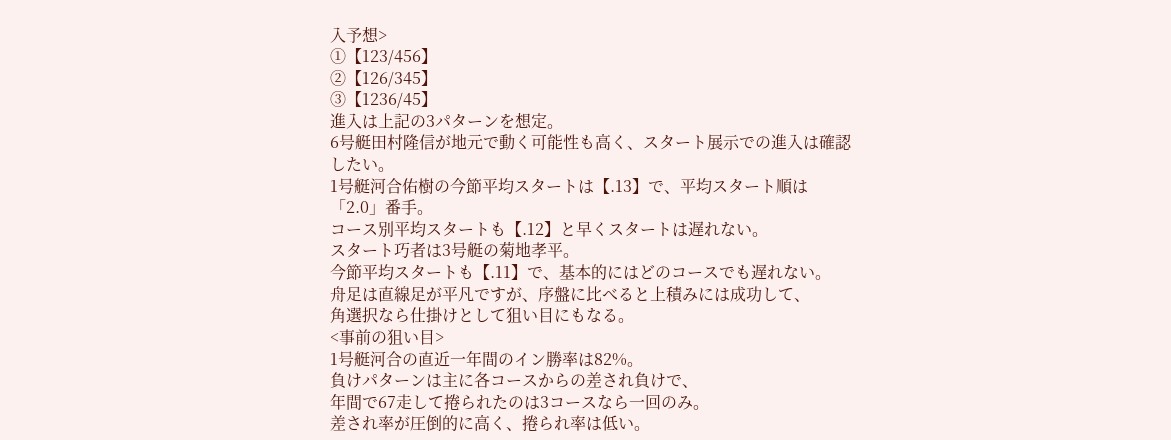入予想>
①【123/456】
②【126/345】
③【1236/45】
進入は上記の3パターンを想定。
6号艇田村隆信が地元で動く可能性も高く、スタート展示での進入は確認したい。
1号艇河合佑樹の今節平均スタートは【.13】で、平均スタート順は「2.0」番手。
コース別平均スタートも【.12】と早くスタートは遅れない。
スタート巧者は3号艇の菊地孝平。
今節平均スタートも【.11】で、基本的にはどのコースでも遅れない。
舟足は直線足が平凡ですが、序盤に比べると上積みには成功して、
角選択なら仕掛けとして狙い目にもなる。
<事前の狙い目>
1号艇河合の直近一年間のイン勝率は82%。
負けパターンは主に各コースからの差され負けで、
年間で67走して捲られたのは3コースなら一回のみ。
差され率が圧倒的に高く、捲られ率は低い。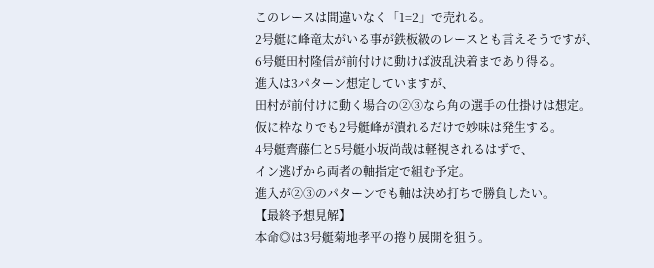このレースは間違いなく「1=2」で売れる。
2号艇に峰竜太がいる事が鉄板級のレースとも言えそうですが、
6号艇田村隆信が前付けに動けば波乱決着まであり得る。
進入は3パターン想定していますが、
田村が前付けに動く場合の②③なら角の選手の仕掛けは想定。
仮に枠なりでも2号艇峰が潰れるだけで妙味は発生する。
4号艇齊藤仁と5号艇小坂尚哉は軽視されるはずで、
イン逃げから両者の軸指定で組む予定。
進入が②③のパターンでも軸は決め打ちで勝負したい。
【最終予想見解】
本命◎は3号艇菊地孝平の捲り展開を狙う。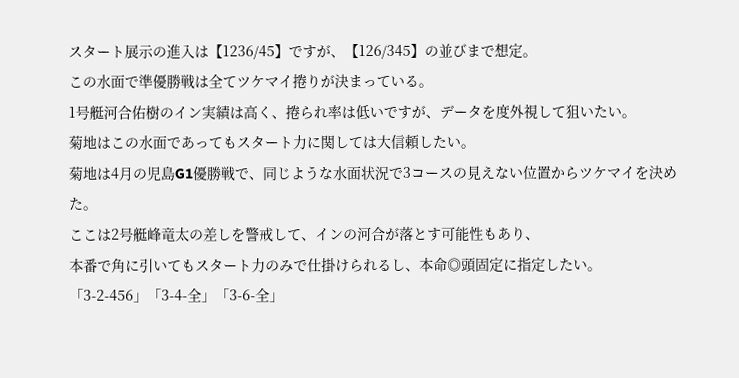スタート展示の進入は【1236/45】ですが、【126/345】の並びまで想定。
この水面で準優勝戦は全てツケマイ捲りが決まっている。
1号艇河合佑樹のイン実績は高く、捲られ率は低いですが、データを度外視して狙いたい。
菊地はこの水面であってもスタート力に関しては大信頼したい。
菊地は4月の児島G1優勝戦で、同じような水面状況で3コースの見えない位置からツケマイを決めた。
ここは2号艇峰竜太の差しを警戒して、インの河合が落とす可能性もあり、
本番で角に引いてもスタート力のみで仕掛けられるし、本命◎頭固定に指定したい。
「3-2-456」「3-4-全」「3-6-全」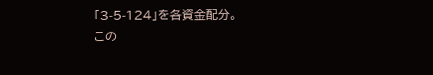「3-5-124」を各資金配分。
この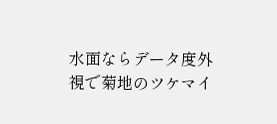水面ならデータ度外視で菊地のツケマイ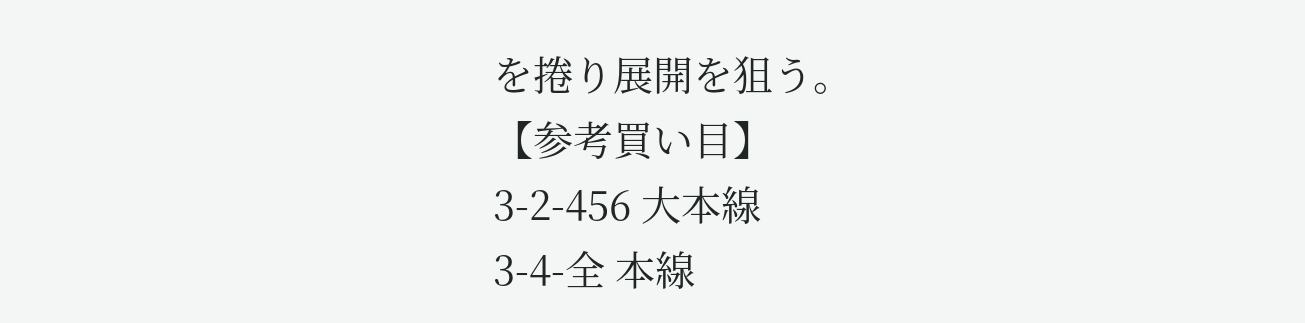を捲り展開を狙う。
【参考買い目】
3-2-456 大本線
3-4-全 本線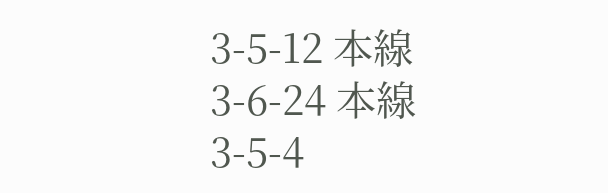3-5-12 本線
3-6-24 本線
3-5-4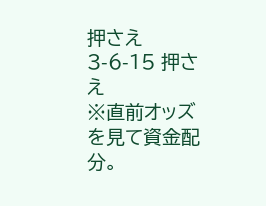押さえ
3-6-15 押さえ
※直前オッズを見て資金配分。